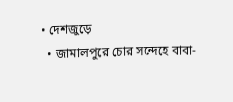• দেশজুড়ে
  • জামালপুরে চোর সন্দেহে বাবা-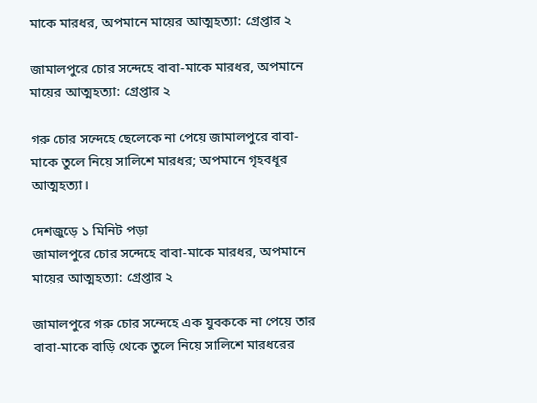মাকে মারধর, অপমানে মায়ের আত্মহত্যা: গ্রেপ্তার ২

জামালপুরে চোর সন্দেহে বাবা-মাকে মারধর, অপমানে মায়ের আত্মহত্যা: গ্রেপ্তার ২

গরু চোর সন্দেহে ছেলেকে না পেয়ে জামালপুরে বাবা-মাকে তুলে নিয়ে সালিশে মারধর; অপমানে গৃহবধূর আত্মহত্যা।

দেশজুড়ে ১ মিনিট পড়া
জামালপুরে চোর সন্দেহে বাবা-মাকে মারধর, অপমানে মায়ের আত্মহত্যা: গ্রেপ্তার ২

জামালপুরে গরু চোর সন্দেহে এক যুবককে না পেয়ে তার বাবা-মাকে বাড়ি থেকে তুলে নিয়ে সালিশে মারধরের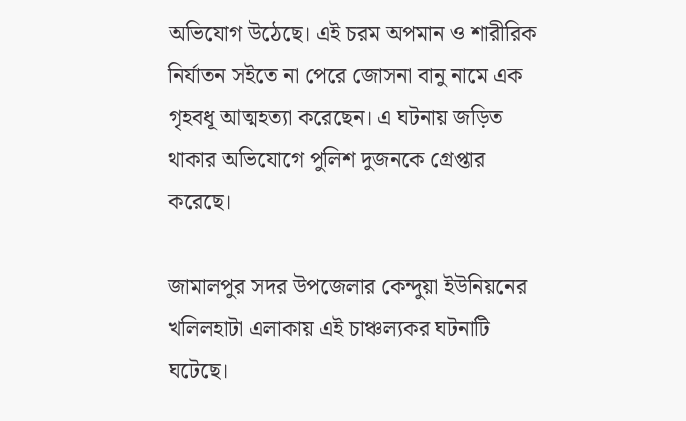অভিযোগ উঠেছে। এই চরম অপমান ও শারীরিক নির্যাতন সইতে না পেরে জোসনা বানু নামে এক গৃহবধূ আত্মহত্যা করেছেন। এ ঘটনায় জড়িত থাকার অভিযোগে পুলিশ দুজনকে গ্রেপ্তার করেছে।

জামালপুর সদর উপজেলার কেন্দুয়া ইউনিয়নের খলিলহাটা এলাকায় এই চাঞ্চল্যকর ঘটনাটি ঘটেছে।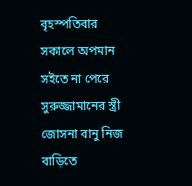বৃহস্পতিবার সকালে অপমান সইতে না পেরে সুরুজ্জামানের স্ত্রী জোসনা বানু নিজ বাড়িতে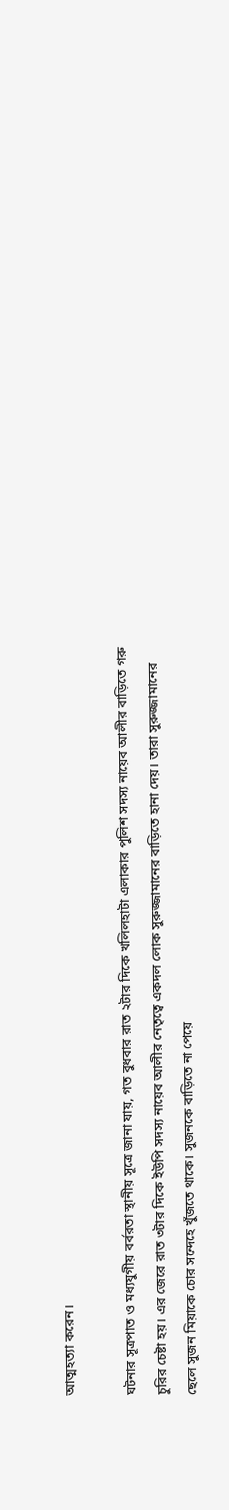আত্মহত্যা করেন।

ঘটনার সূত্রপাত ও মধ্যযুগীয় বর্বরতা স্থানীয় সূত্রে জানা যায়, গত বুধবার রাত ২টার দিকে খলিলহাটা এলাকার পুলিশ সদস্য নায়েব আলীর বাড়িতে গরু চুরির চেষ্টা হয়। এর জেরে রাত ৩টার দিকে ইউপি সদস্য নায়েব আলীর নেতৃত্বে একদল লোক সুরুজ্জামানের বাড়িতে হানা দেয়। তারা সুরুজ্জামানের ছেলে সুজন মিয়াকে চোর সন্দেহে খুঁজতে থাকে। সুজনকে বাড়িতে না পেয়ে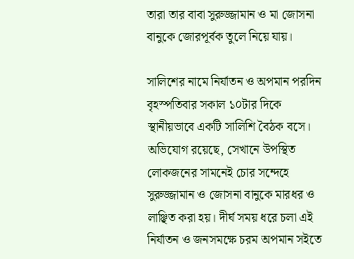তারা তার বাবা সুরুজ্জামান ও মা জোসনা বানুকে জোরপূর্বক তুলে নিয়ে যায়।

সালিশের নামে নির্যাতন ও অপমান পরদিন বৃহস্পতিবার সকাল ১০টার দিকে স্থানীয়ভাবে একটি সালিশি বৈঠক বসে। অভিযোগ রয়েছে, সেখানে উপস্থিত লোকজনের সামনেই চোর সন্দেহে সুরুজ্জামান ও জোসনা বানুকে মারধর ও লাঞ্ছিত করা হয়। দীর্ঘ সময় ধরে চলা এই নির্যাতন ও জনসমক্ষে চরম অপমান সইতে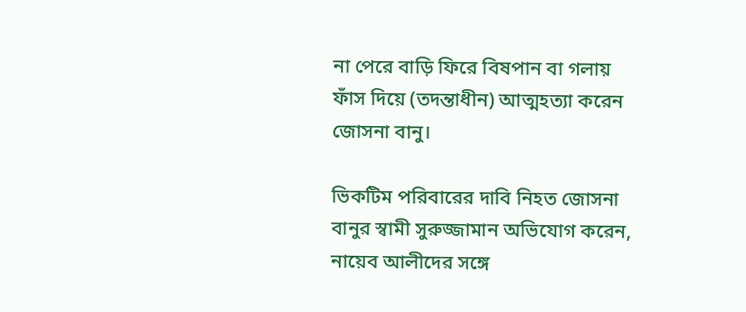না পেরে বাড়ি ফিরে বিষপান বা গলায় ফাঁস দিয়ে (তদন্তাধীন) আত্মহত্যা করেন জোসনা বানু।

ভিকটিম পরিবারের দাবি নিহত জোসনা বানুর স্বামী সুরুজ্জামান অভিযোগ করেন, নায়েব আলীদের সঙ্গে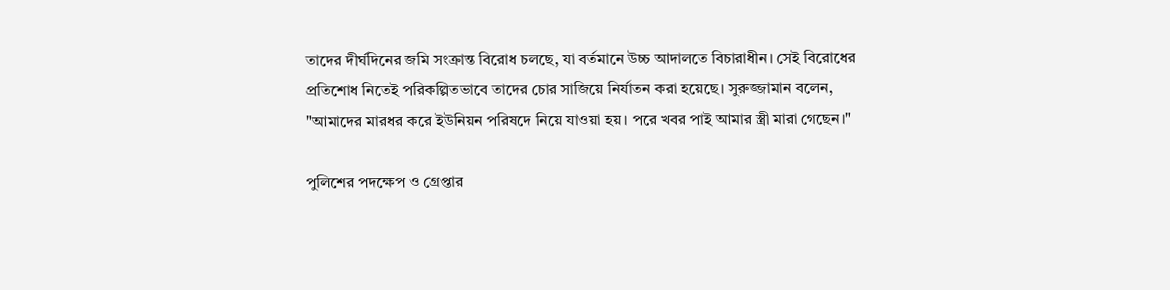তাদের দীর্ঘদিনের জমি সংক্রান্ত বিরোধ চলছে, যা বর্তমানে উচ্চ আদালতে বিচারাধীন। সেই বিরোধের প্রতিশোধ নিতেই পরিকল্পিতভাবে তাদের চোর সাজিয়ে নির্যাতন করা হয়েছে। সুরুজ্জামান বলেন, "আমাদের মারধর করে ইউনিয়ন পরিষদে নিয়ে যাওয়া হয়। পরে খবর পাই আমার স্ত্রী মারা গেছেন।"

পুলিশের পদক্ষেপ ও গ্রেপ্তার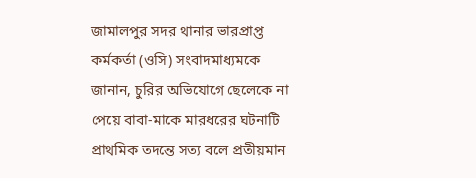জামালপুর সদর থানার ভারপ্রাপ্ত কর্মকর্তা (ওসি) সংবাদমাধ্যমকে জানান, চুরির অভিযোগে ছেলেকে না পেয়ে বাবা-মাকে মারধরের ঘটনাটি প্রাথমিক তদন্তে সত্য বলে প্রতীয়মান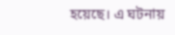হয়েছে। এ ঘটনায়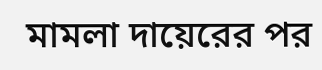মামলা দায়েরের পর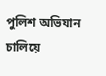পুলিশ অভিযান চালিয়ে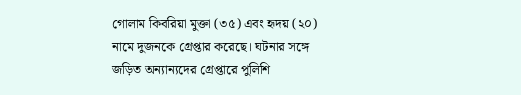গোলাম কিবরিয়া মুক্তা (৩৫) এবং হৃদয় (২০) নামে দুজনকে গ্রেপ্তার করেছে। ঘটনার সঙ্গে জড়িত অন্যান্যদের গ্রেপ্তারে পুলিশি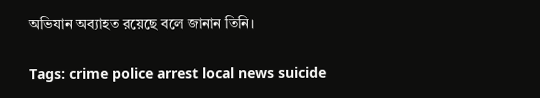অভিযান অব্যাহত রয়েছে বলে জানান তিনি।

Tags: crime police arrest local news suicide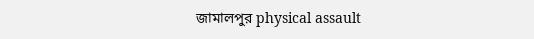জামালপুর physical assault